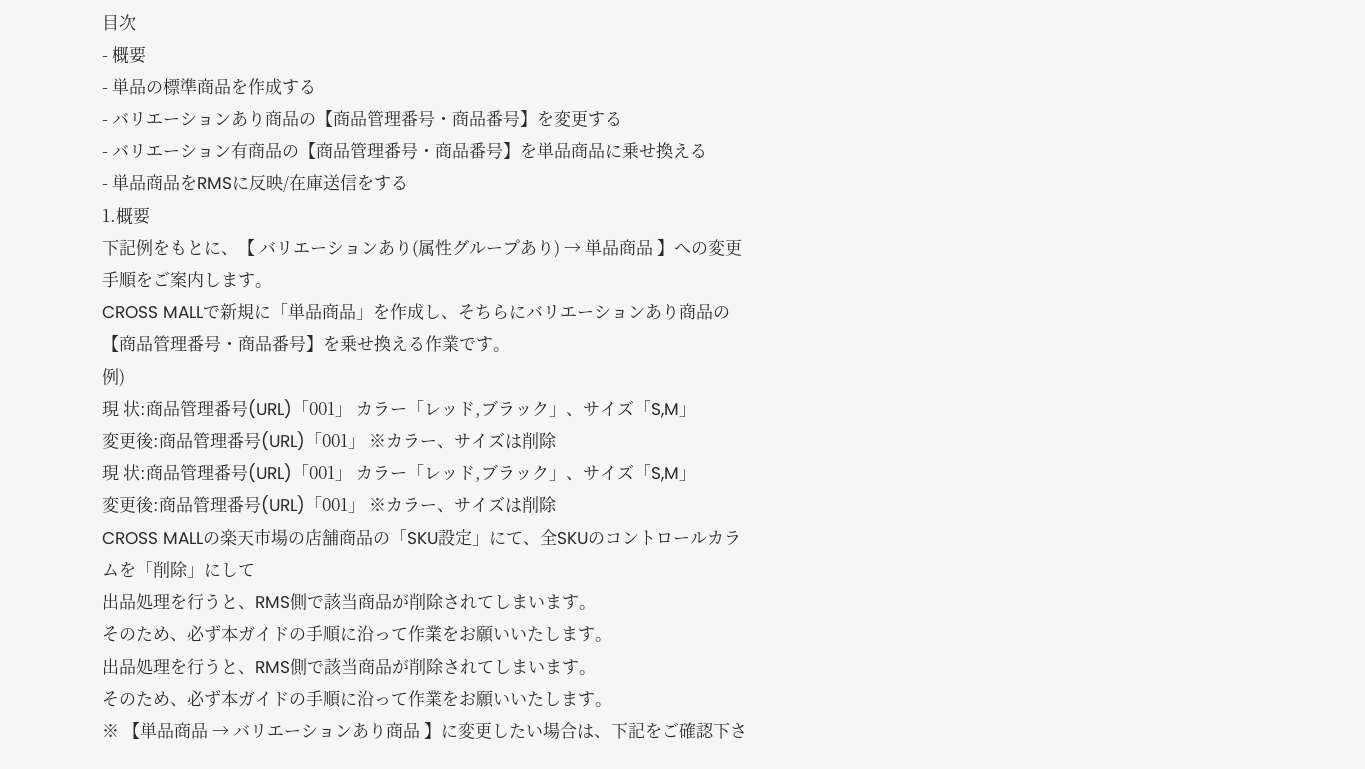目次
- 概要
- 単品の標準商品を作成する
- バリエーションあり商品の【商品管理番号・商品番号】を変更する
- バリエーション有商品の【商品管理番号・商品番号】を単品商品に乗せ換える
- 単品商品をRMSに反映/在庫送信をする
1.概要
下記例をもとに、【 バリエーションあり(属性グループあり) → 単品商品 】への変更手順をご案内します。
CROSS MALLで新規に「単品商品」を作成し、そちらにバリエーションあり商品の【商品管理番号・商品番号】を乗せ換える作業です。
例)
現 状:商品管理番号(URL)「001」 カラー「レッド,ブラック」、サイズ「S,M」
変更後:商品管理番号(URL)「001」 ※カラー、サイズは削除
現 状:商品管理番号(URL)「001」 カラー「レッド,ブラック」、サイズ「S,M」
変更後:商品管理番号(URL)「001」 ※カラー、サイズは削除
CROSS MALLの楽天市場の店舗商品の「SKU設定」にて、全SKUのコントロールカラムを「削除」にして
出品処理を行うと、RMS側で該当商品が削除されてしまいます。
そのため、必ず本ガイドの手順に沿って作業をお願いいたします。
出品処理を行うと、RMS側で該当商品が削除されてしまいます。
そのため、必ず本ガイドの手順に沿って作業をお願いいたします。
※ 【単品商品 → バリエーションあり商品 】に変更したい場合は、下記をご確認下さ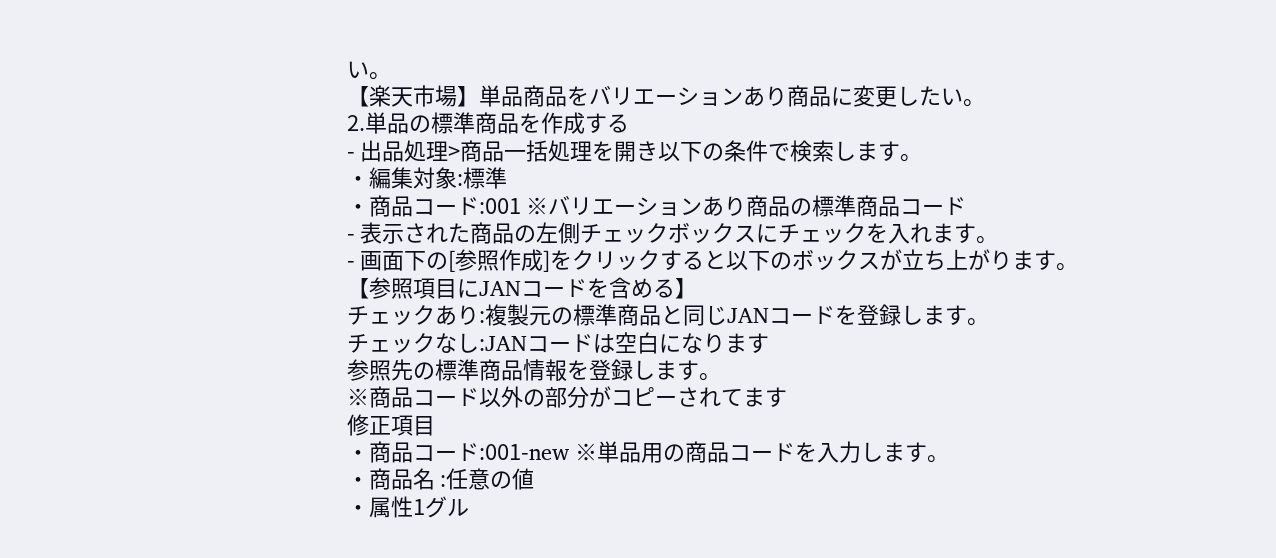い。
【楽天市場】単品商品をバリエーションあり商品に変更したい。
2.単品の標準商品を作成する
- 出品処理>商品一括処理を開き以下の条件で検索します。
・編集対象:標準
・商品コード:001 ※バリエーションあり商品の標準商品コード
- 表示された商品の左側チェックボックスにチェックを入れます。
- 画面下の[参照作成]をクリックすると以下のボックスが立ち上がります。
【参照項目にJANコードを含める】
チェックあり:複製元の標準商品と同じJANコードを登録します。
チェックなし:JANコードは空白になります
参照先の標準商品情報を登録します。
※商品コード以外の部分がコピーされてます
修正項目
・商品コード:001-new ※単品用の商品コードを入力します。
・商品名 :任意の値
・属性1グル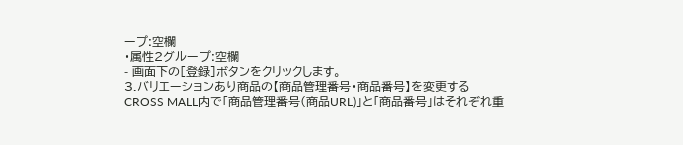ープ:空欄
・属性2グループ:空欄
- 画面下の[登録]ボタンをクリックします。
3.バリエーションあり商品の【商品管理番号・商品番号】を変更する
CROSS MALL内で「商品管理番号(商品URL)」と「商品番号」はそれぞれ重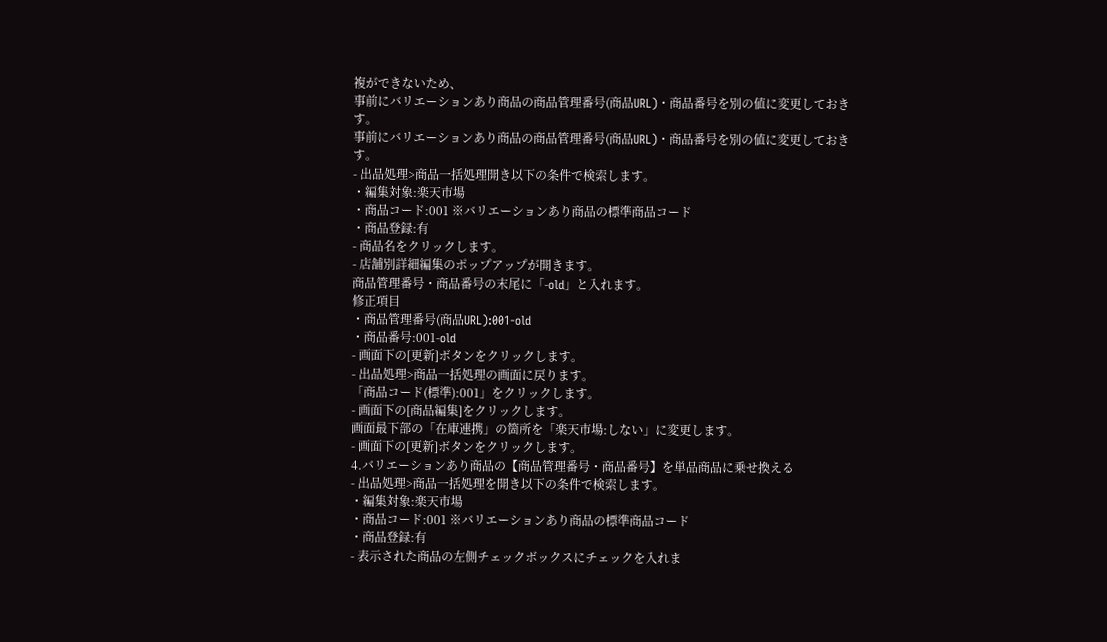複ができないため、
事前にバリエーションあり商品の商品管理番号(商品URL)・商品番号を別の値に変更しておきす。
事前にバリエーションあり商品の商品管理番号(商品URL)・商品番号を別の値に変更しておきす。
- 出品処理>商品一括処理開き以下の条件で検索します。
・編集対象:楽天市場
・商品コード:001 ※バリエーションあり商品の標準商品コード
・商品登録:有
- 商品名をクリックします。
- 店舗別詳細編集のポップアップが開きます。
商品管理番号・商品番号の末尾に「-old」と入れます。
修正項目
・商品管理番号(商品URL):001-old
・商品番号:001-old
- 画面下の[更新]ボタンをクリックします。
- 出品処理>商品一括処理の画面に戻ります。
「商品コード(標準):001」をクリックします。
- 画面下の[商品編集]をクリックします。
画面最下部の「在庫連携」の箇所を「楽天市場:しない」に変更します。
- 画面下の[更新]ボタンをクリックします。
4.バリエーションあり商品の【商品管理番号・商品番号】を単品商品に乗せ換える
- 出品処理>商品一括処理を開き以下の条件で検索します。
・編集対象:楽天市場
・商品コード:001 ※バリエーションあり商品の標準商品コード
・商品登録:有
- 表示された商品の左側チェックボックスにチェックを入れま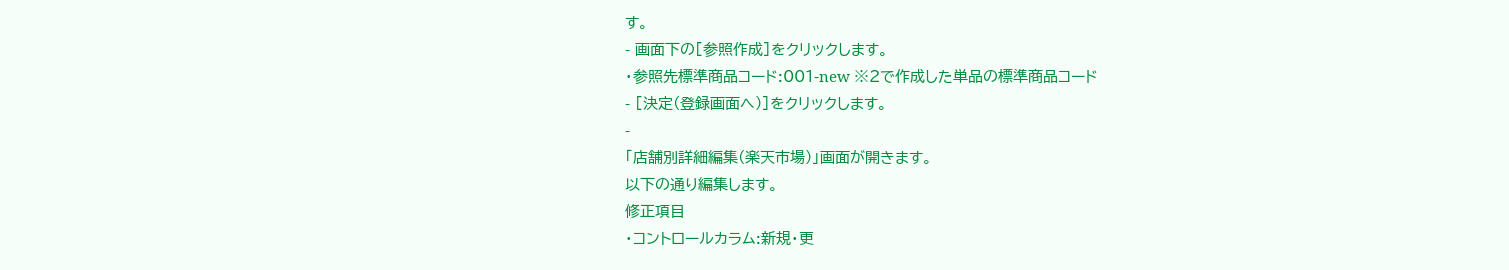す。
- 画面下の[参照作成]をクリックします。
・参照先標準商品コード:001-new ※2で作成した単品の標準商品コード
- [決定(登録画面へ)]をクリックします。
-
「店舗別詳細編集(楽天市場)」画面が開きます。
以下の通り編集します。
修正項目
・コントロールカラム:新規・更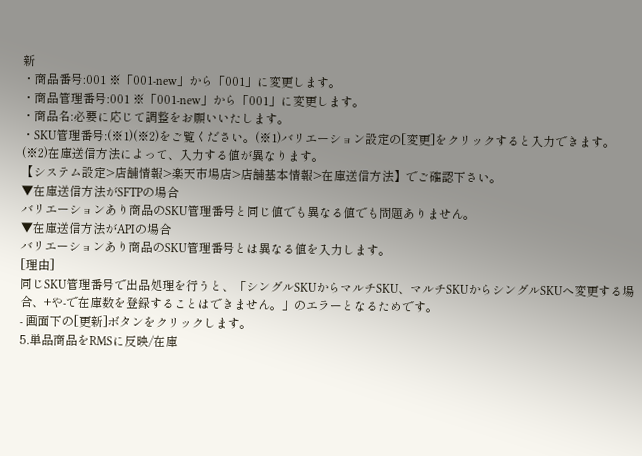新
・商品番号:001 ※「001-new」から「001」に変更します。
・商品管理番号:001 ※「001-new」から「001」に変更します。
・商品名:必要に応じて調整をお願いいたします。
・SKU管理番号:(※1)(※2)をご覧ください。(※1)バリエーション設定の[変更]をクリックすると入力できます。
(※2)在庫送信方法によって、入力する値が異なります。
【システム設定>店舗情報>楽天市場店>店舗基本情報>在庫送信方法】でご確認下さい。
▼在庫送信方法がSFTPの場合
バリエーションあり商品のSKU管理番号と同じ値でも異なる値でも問題ありません。
▼在庫送信方法がAPIの場合
バリエーションあり商品のSKU管理番号とは異なる値を入力します。
[理由]
同じSKU管理番号で出品処理を行うと、「シングルSKUからマルチSKU、マルチSKUからシングルSKUへ変更する場合、+や-で在庫数を登録することはできません。」のエラーとなるためです。
- 画面下の[更新]ボタンをクリックします。
5.単品商品をRMSに反映/在庫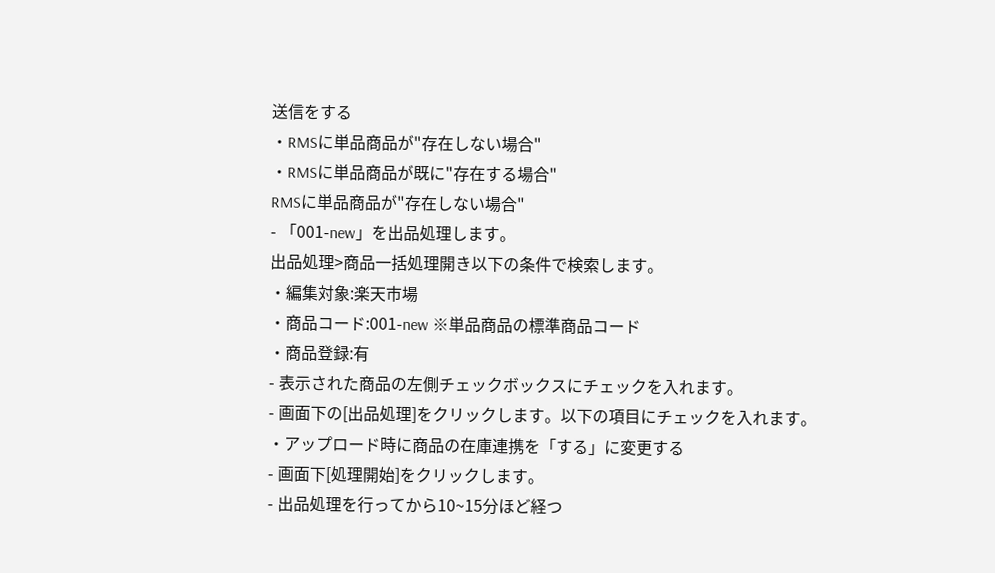送信をする
・RMSに単品商品が"存在しない場合"
・RMSに単品商品が既に"存在する場合"
RMSに単品商品が"存在しない場合"
- 「001-new」を出品処理します。
出品処理>商品一括処理開き以下の条件で検索します。
・編集対象:楽天市場
・商品コード:001-new ※単品商品の標準商品コード
・商品登録:有
- 表示された商品の左側チェックボックスにチェックを入れます。
- 画面下の[出品処理]をクリックします。以下の項目にチェックを入れます。
・アップロード時に商品の在庫連携を「する」に変更する
- 画面下[処理開始]をクリックします。
- 出品処理を行ってから10~15分ほど経つ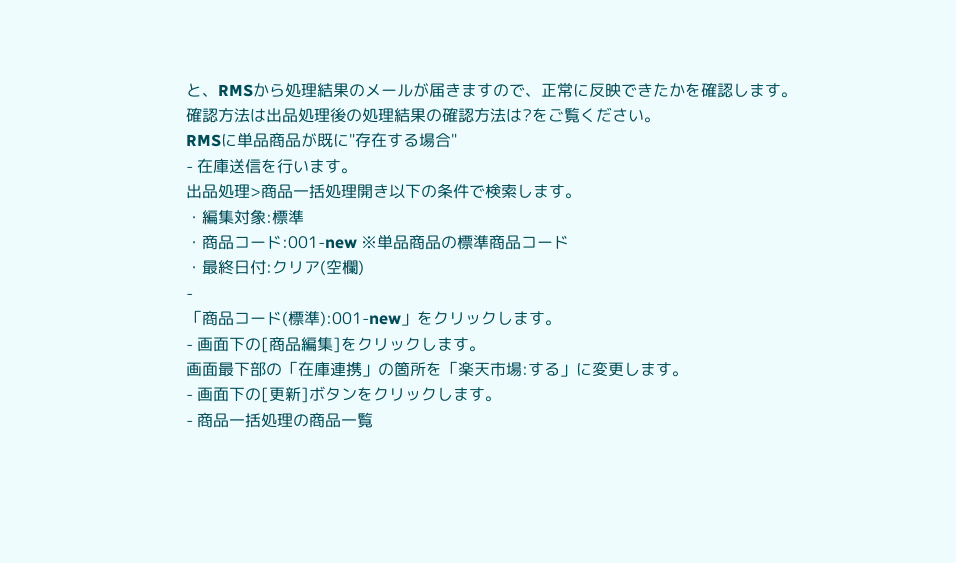と、RMSから処理結果のメールが届きますので、正常に反映できたかを確認します。
確認方法は出品処理後の処理結果の確認方法は?をご覧ください。
RMSに単品商品が既に"存在する場合"
- 在庫送信を行います。
出品処理>商品一括処理開き以下の条件で検索します。
・編集対象:標準
・商品コード:001-new ※単品商品の標準商品コード
・最終日付:クリア(空欄)
-
「商品コード(標準):001-new」をクリックします。
- 画面下の[商品編集]をクリックします。
画面最下部の「在庫連携」の箇所を「楽天市場:する」に変更します。
- 画面下の[更新]ボタンをクリックします。
- 商品一括処理の商品一覧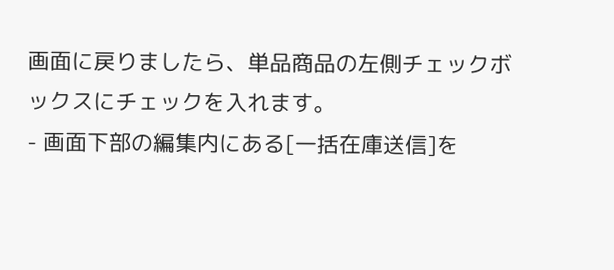画面に戻りましたら、単品商品の左側チェックボックスにチェックを入れます。
- 画面下部の編集内にある[一括在庫送信]を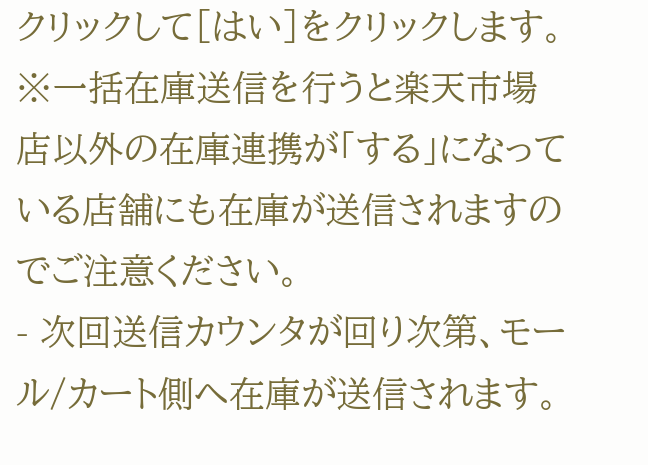クリックして[はい]をクリックします。
※一括在庫送信を行うと楽天市場店以外の在庫連携が「する」になっている店舗にも在庫が送信されますのでご注意ください。
- 次回送信カウンタが回り次第、モール/カート側へ在庫が送信されます。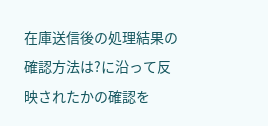在庫送信後の処理結果の確認方法は?に沿って反映されたかの確認を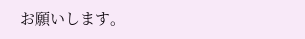お願いします。